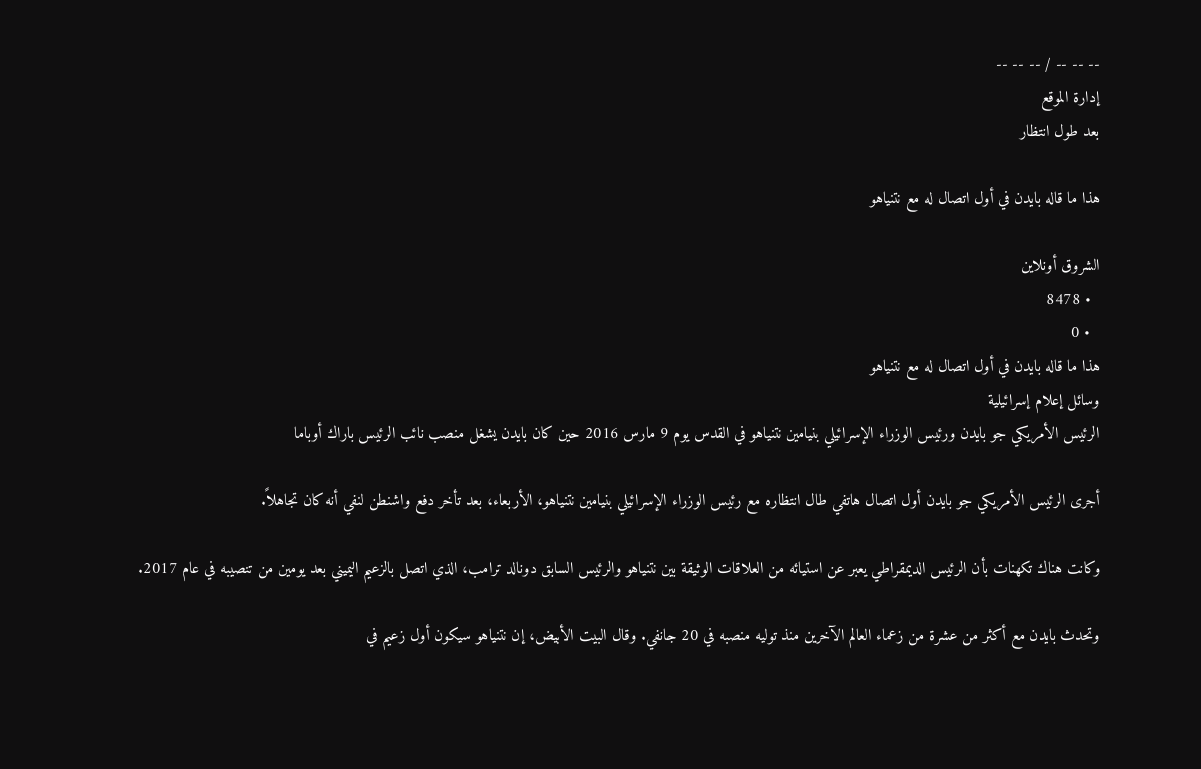-- -- -- / -- -- --
إدارة الموقع
بعد طول انتظار

هذا ما قاله بايدن في أول اتصال له مع نتنياهو

الشروق أونلاين
  • 8478
  • 0
هذا ما قاله بايدن في أول اتصال له مع نتنياهو
وسائل إعلام إسرائيلية
الرئيس الأمريكي جو بايدن ورئيس الوزراء الإسرائيلي بنيامين نتنياهو في القدس يوم 9 مارس 2016 حين كان بايدن يشغل منصب نائب الرئيس باراك أوباما

أجرى الرئيس الأمريكي جو بايدن أول اتصال هاتفي طال انتظاره مع رئيس الوزراء الإسرائيلي بنيامين نتنياهو، الأربعاء، بعد تأخر دفع واشنطن لنفي أنه كان تجاهلاً.

وكانت هناك تكهنات بأن الرئيس الديمقراطي يعبر عن استيائه من العلاقات الوثيقة بين نتنياهو والرئيس السابق دونالد ترامب، الذي اتصل بالزعيم اليميني بعد يومين من تنصيبه في عام 2017.

وتحدث بايدن مع أكثر من عشرة من زعماء العالم الآخرين منذ توليه منصبه في 20 جانفي. وقال البيت الأبيض، إن نتنياهو سيكون أول زعيم في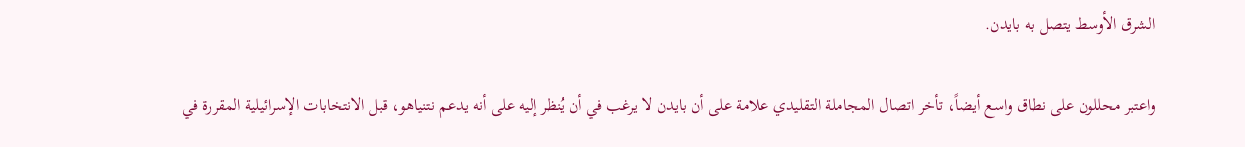الشرق الأوسط يتصل به بايدن.

واعتبر محللون على نطاق واسع أيضاً، تأخر اتصال المجاملة التقليدي علامة على أن بايدن لا يرغب في أن يُنظر إليه على أنه يدعم نتنياهو، قبل الانتخابات الإسرائيلية المقررة في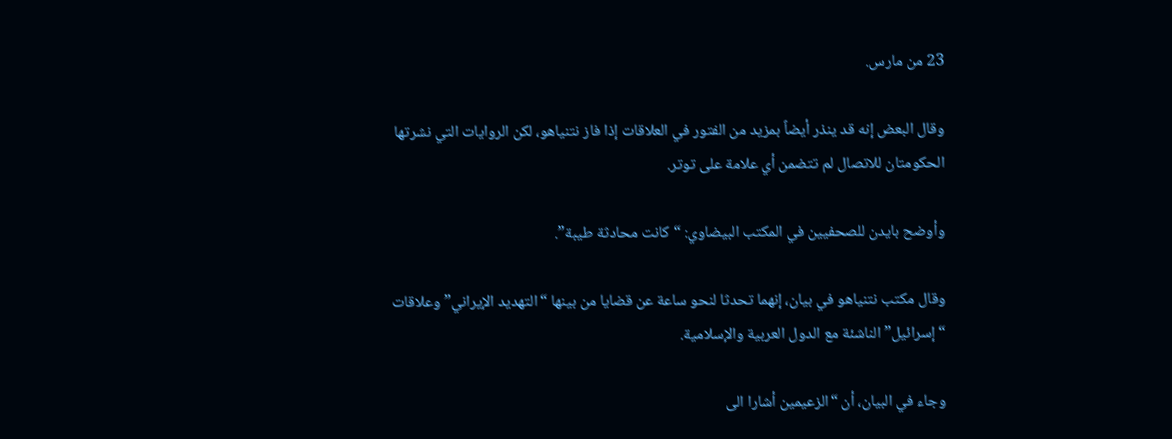23 من مارس.

وقال البعض إنه قد ينذر أيضاً بمزيد من الفتور في العلاقات إذا فاز نتنياهو، لكن الروايات التي نشرتها الحكومتان للاتصال لم تتضمن أي علامة على توتر.

وأوضح بايدن للصحفيين في المكتب البيضاوي: “كانت محادثة طيبة”.

وقال مكتب نتنياهو في بيان، إنهما تحدثا لنحو ساعة عن قضايا من بينها “التهديد الإيراني” وعلاقات “إسرائيل” الناشئة مع الدول العربية والإسلامية.

وجاء في البيان، أن “الزعيمين أشارا الى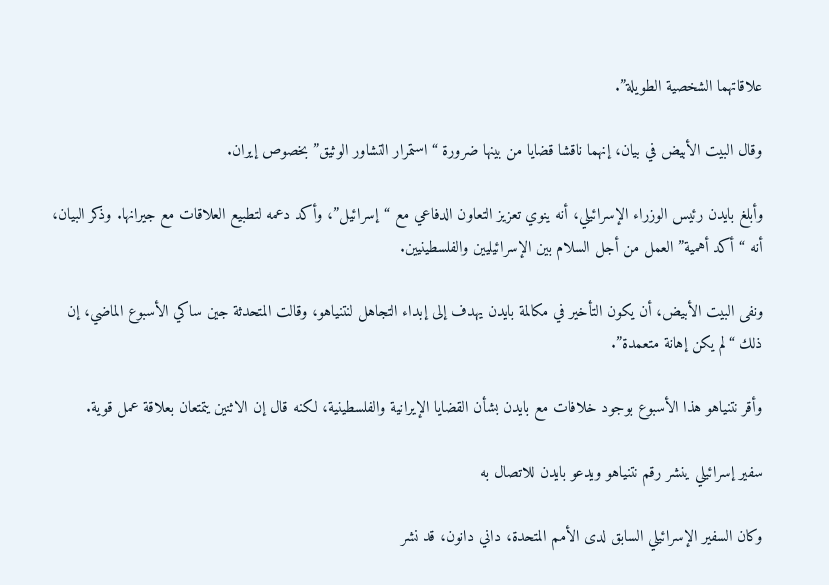علاقاتهما الشخصية الطويلة”.

وقال البيت الأبيض في بيان، إنهما ناقشا قضايا من بينها ضرورة “استمرار التشاور الوثيق” بخصوص إيران.

وأبلغ بايدن رئيس الوزراء الإسرائيلي، أنه ينوي تعزيز التعاون الدفاعي مع “إسرائيل”، وأكد دعمه لتطبيع العلاقات مع جيرانها. وذكر البيان، أنه “أكد أهمية” العمل من أجل السلام بين الإسرائيليين والفلسطينيين.

ونفى البيت الأبيض، أن يكون التأخير في مكالمة بايدن يهدف إلى إبداء التجاهل لنتنياهو، وقالت المتحدثة جين ساكي الأسبوع الماضي، إن ذلك “لم يكن إهانة متعمدة”.

وأقر نتنياهو هذا الأسبوع بوجود خلافات مع بايدن بشأن القضايا الإيرانية والفلسطينية، لكنه قال إن الاثنين يتمتعان بعلاقة عمل قوية.

سفير إسرائيلي ينشر رقم نتنياهو ويدعو بايدن للاتصال به

وكان السفير الإسرائيلي السابق لدى الأمم المتحدة، داني دانون، قد نشر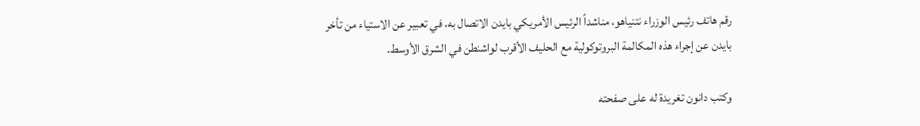رقم هاتف رئيس الوزراء نتنياهو، مناشداً الرئيس الأمريكي بايدن الاتصال به، في تعبير عن الاستياء من تأخر بايدن عن إجراء هذه المكالمة البروتوكولية مع الحليف الأقرب لواشنطن في الشرق الأوسط.

وكتب دانون تغريدة له على صفحته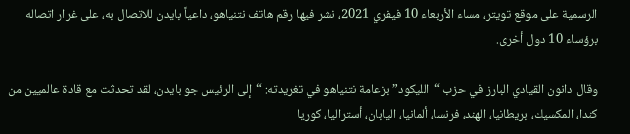الرسمية على موقع تويتر، مساء الأربعاء 10 فيفري 2021، نشر فيها رقم هاتف نتنياهو، داعياً بايدن للاتصال به، على غرار اتصاله برؤساء 10 دول أخرى.

وقال دانون القيادي البارز في حزب “الليكود” بزعامة نتنياهو في تغريدته: “إلى الرئيس جو بايدن، لقد تحدثت مع قادة عالميين من كندا، المكسيك، بريطانيا، الهند، فرنسا، ألمانيا، اليابان، أستراليا، كوريا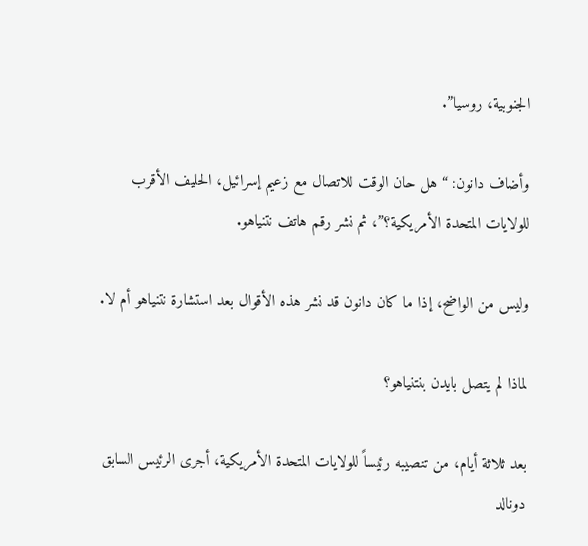الجنوبية، روسيا”.

وأضاف دانون: “هل حان الوقت للاتصال مع زعيم إسرائيل، الحليف الأقرب للولايات المتحدة الأمريكية؟”، ثم نشر رقم هاتف نتنياهو.

وليس من الواضح، إذا ما كان دانون قد نشر هذه الأقوال بعد استشارة نتنياهو أم لا.

لماذا لم يتصل بايدن بنتنياهو؟

بعد ثلاثة أيام، من تنصيبه رئيساً للولايات المتحدة الأمريكية، أجرى الرئيس السابق دونالد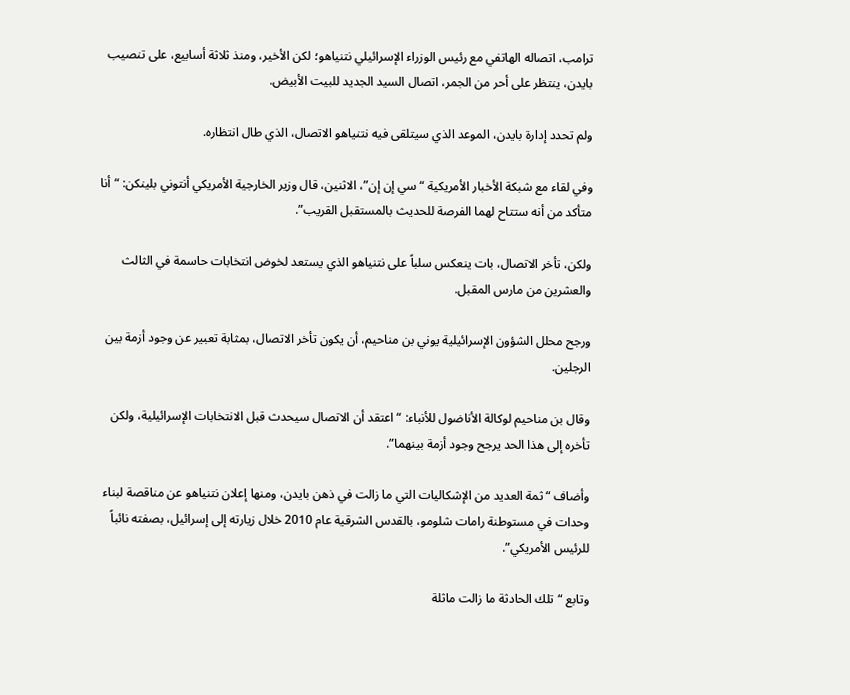ترامب، اتصاله الهاتفي مع رئيس الوزراء الإسرائيلي نتنياهو؛ لكن الأخير، ومنذ ثلاثة أسابيع، على تنصيب بايدن، ينتظر على أحر من الجمر، اتصال السيد الجديد للبيت الأبيض.

ولم تحدد إدارة بايدن، الموعد الذي سيتلقى فيه نتنياهو الاتصال، الذي طال انتظاره.

وفي لقاء مع شبكة الأخبار الأمريكية “سي إن إن”، الاثنين، قال وزير الخارجية الأمريكي أنتوني بلينكن: “أنا متأكد من أنه ستتاح لهما الفرصة للحديث بالمستقبل القريب”.

ولكن، تأخر الاتصال، بات ينعكس سلباً على نتنياهو الذي يستعد لخوض انتخابات حاسمة في الثالث والعشرين من مارس المقبل.

ورجح محلل الشؤون الإسرائيلية يوني بن مناحيم، أن يكون تأخر الاتصال، بمثابة تعبير عن وجود أزمة بين الرجلين.

وقال بن مناحيم لوكالة الأناضول للأنباء: “اعتقد أن الاتصال سيحدث قبل الانتخابات الإسرائيلية، ولكن تأخره إلى هذا الحد يرجح وجود أزمة بينهما”.

وأضاف “ثمة العديد من الإشكاليات التي ما زالت في ذهن بايدن، ومنها إعلان نتنياهو عن مناقصة لبناء وحدات في مستوطنة رامات شلومو، بالقدس الشرقية عام 2010 خلال زيارته إلى إسرائيل، بصفته نائباً للرئيس الأمريكي”.

وتابع “تلك الحادثة ما زالت ماثلة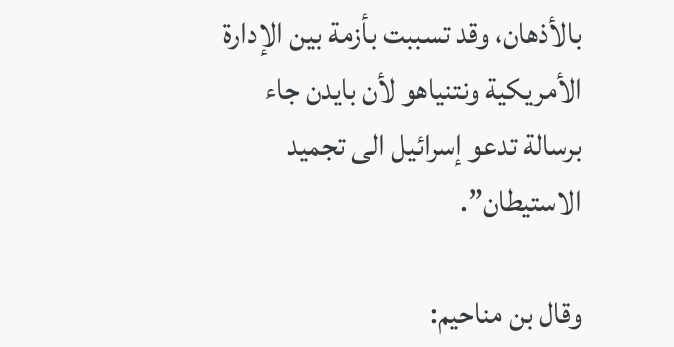بالأذهان، وقد تسببت بأزمة بين الإدارة الأمريكية ونتنياهو لأن بايدن جاء برسالة تدعو إسرائيل الى تجميد الاستيطان”.

وقال بن مناحيم: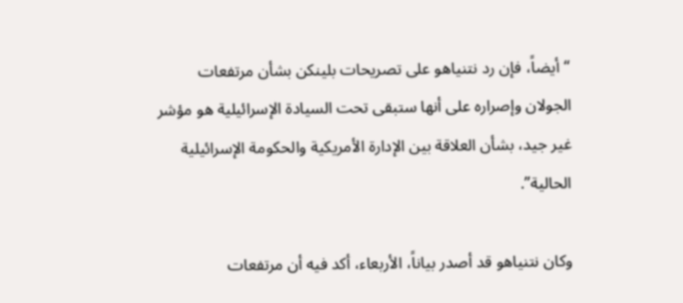“أيضاً، فإن رد نتنياهو على تصريحات بلينكن بشأن مرتفعات الجولان وإصراره على أنها ستبقى تحت السيادة الإسرائيلية هو مؤشر غير جيد، بشأن العلاقة بين الإدارة الأمريكية والحكومة الإسرائيلية الحالية”.

وكان نتنياهو قد أصدر بياناً، الأربعاء، أكد فيه أن مرتفعات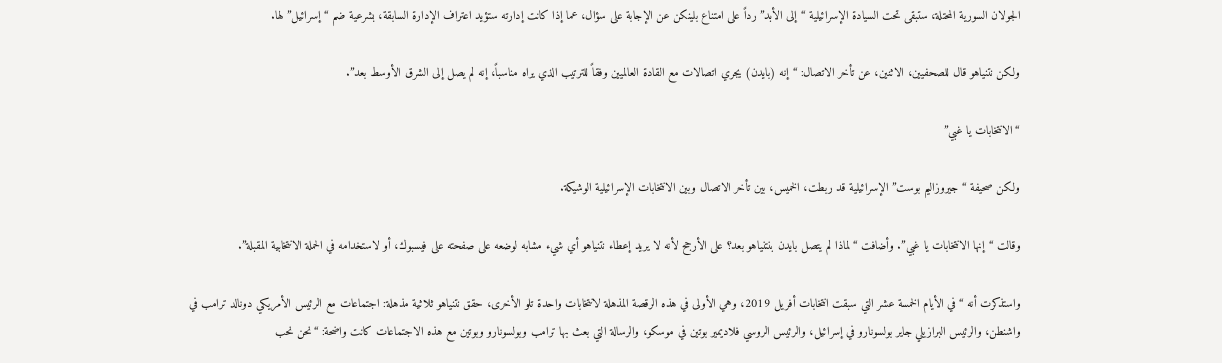الجولان السورية المحتلة، ستبقى تحت السيادة الإسرائيلية “إلى الأبد” رداً على امتناع بلينكن عن الإجابة على سؤال، عما إذا كانت إدارته ستؤيد اعتراف الإدارة السابقة، بشرعية ضم “إسرائيل” لها.

ولكن نتنياهو قال للصحفيين، الاثنين، عن تأخر الاتصال: “إنه (بايدن) يجري اتصالات مع القادة العالميين وفقاً للترتيب الذي يراه مناسباً، إنه لم يصل إلى الشرق الأوسط بعد”.

“الانتخابات يا غبي”

ولكن صحيفة “جيروزاليم بوست” الإسرائيلية قد ربطت، الخميس، بين تأخر الاتصال وبين الانتخابات الإسرائيلية الوشيكة.

وقالت “إنها الانتخابات يا غبي”. وأضافت “لماذا لم يتصل بايدن بنتنياهو بعد؟ على الأرجح لأنه لا يريد إعطاء نتنياهو أي شيء مشابه لوضعه على صفحته على فيسبوك، أو لاستخدامه في الحملة الانتخابية المقبلة”.

واستذكرت أنه “في الأيام الخمسة عشر التي سبقت انتخابات أفريل 2019، وهي الأولى في هذه الرقصة المذهلة لانتخابات واحدة تلو الأخرى، حقق نتنياهو ثلاثية مذهلة: اجتماعات مع الرئيس الأمريكي دونالد ترامب في واشنطن، والرئيس البرازيلي جاير بولسونارو في إسرائيل، والرئيس الروسي فلاديمير بوتين في موسكو، والرسالة التي بعث بها ترامب وبولسونارو وبوتين مع هذه الاجتماعات كانت واضحة: “نحن نحب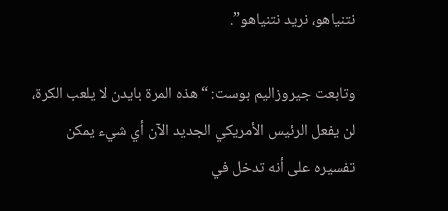نتنياهو، نريد نتنياهو”.

وتابعت جيروزاليم بوست: “هذه المرة بايدن لا يلعب الكرة، لن يفعل الرئيس الأمريكي الجديد الآن أي شيء يمكن تفسيره على أنه تدخل في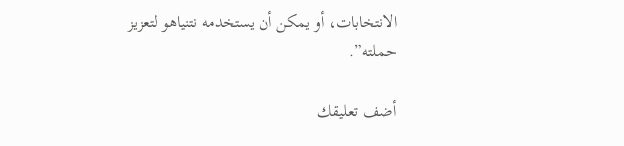الانتخابات، أو يمكن أن يستخدمه نتنياهو لتعزيز حملته”.

أضف تعليقك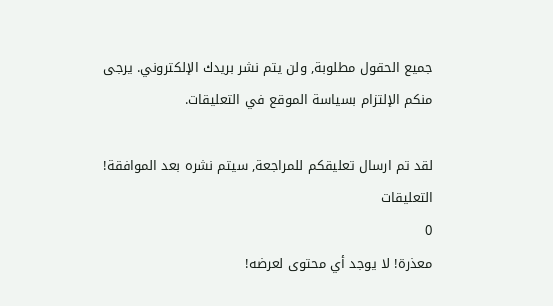جميع الحقول مطلوبة, ولن يتم نشر بريدك الإلكتروني. يرجى منكم الإلتزام بسياسة الموقع في التعليقات.

لقد تم ارسال تعليقكم للمراجعة, سيتم نشره بعد الموافقة!
التعليقات
0
معذرة! لا يوجد أي محتوى لعرضه!